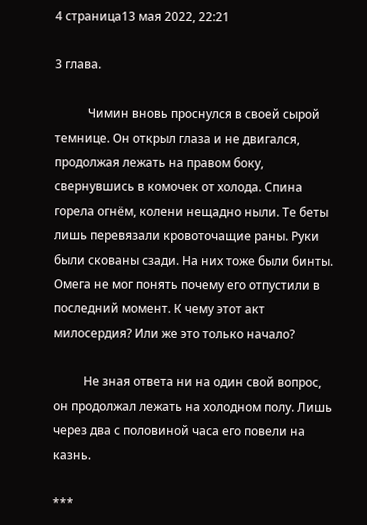4 страница13 мая 2022, 22:21

3 глава.

           Чимин вновь проснулся в своей сырой темнице. Он открыл глаза и не двигался, продолжая лежать на правом боку, свернувшись в комочек от холода. Спина горела огнём, колени нещадно ныли. Те беты лишь перевязали кровоточащие раны. Руки были скованы сзади. На них тоже были бинты. Омега не мог понять почему его отпустили в последний момент. К чему этот акт милосердия? Или же это только начало?

          Не зная ответа ни на один свой вопрос, он продолжал лежать на холодном полу. Лишь через два с половиной часа его повели на казнь.

***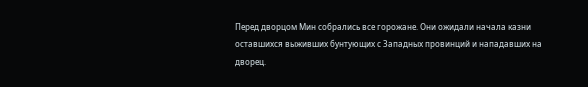Перед дворцом Мин собрались все горожане. Они ожидали начала казни оставшихся выживших бунтующих с Западных провинций и нападавших на дворец.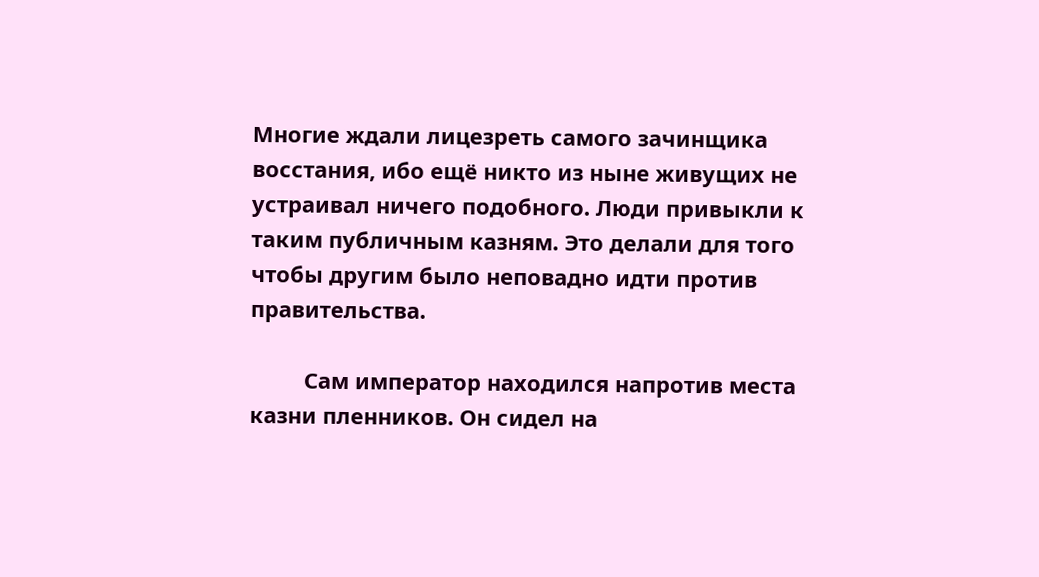Многие ждали лицезреть самого зачинщика восстания, ибо ещё никто из ныне живущих не устраивал ничего подобного. Люди привыкли к таким публичным казням. Это делали для того чтобы другим было неповадно идти против правительства.

         Сам император находился напротив места казни пленников. Он сидел на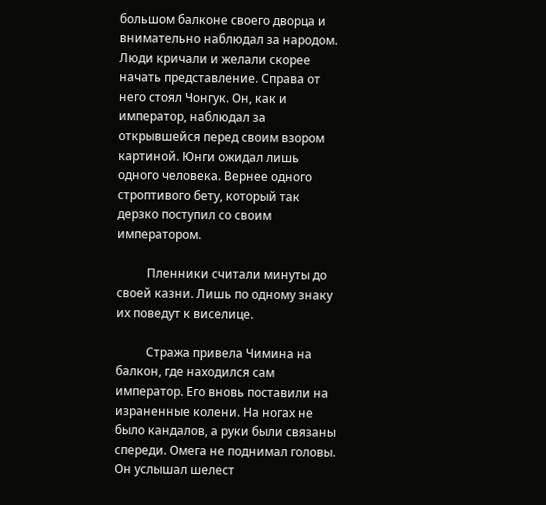большом балконе своего дворца и внимательно наблюдал за народом. Люди кричали и желали скорее начать представление. Справа от него стоял Чонгук. Он, как и император, наблюдал за открывшейся перед своим взором картиной. Юнги ожидал лишь одного человека. Вернее одного строптивого бету, который так дерзко поступил со своим императором.

          Пленники считали минуты до своей казни. Лишь по одному знаку их поведут к виселице.

          Стража привела Чимина на балкон, где находился сам император. Его вновь поставили на израненные колени. На ногах не было кандалов, а руки были связаны спереди. Омега не поднимал головы. Он услышал шелест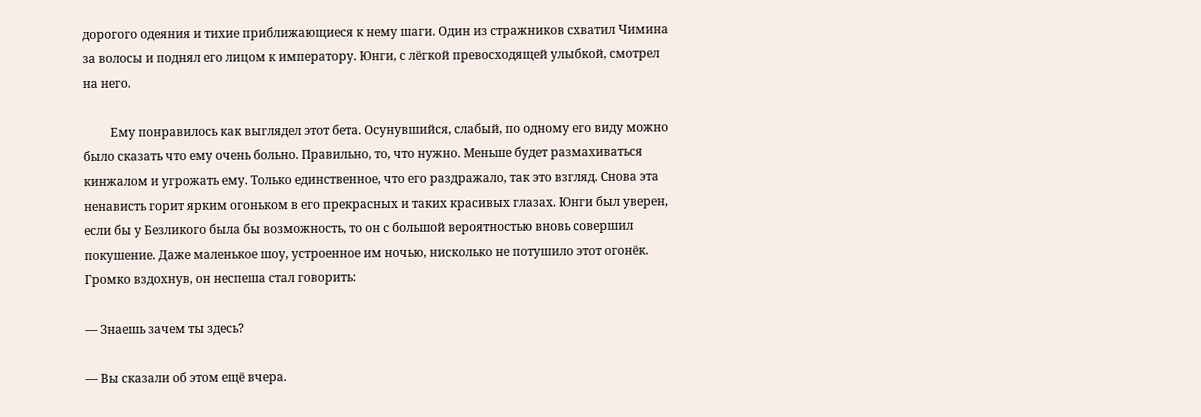дорогого одеяния и тихие приближающиеся к нему шаги. Один из стражников схватил Чимина за волосы и поднял его лицом к императору. Юнги, с лёгкой превосходящей улыбкой, смотрел на него.

         Ему понравилось как выглядел этот бета. Осунувшийся, слабый, по одному его виду можно было сказать что ему очень больно. Правильно, то, что нужно. Меньше будет размахиваться кинжалом и угрожать ему. Только единственное, что его раздражало, так это взгляд. Снова эта ненависть горит ярким огоньком в его прекрасных и таких красивых глазах. Юнги был уверен, если бы у Безликого была бы возможность, то он с большой вероятностью вновь совершил покушение. Даже маленькое шоу, устроенное им ночью, нисколько не потушило этот огонёк. Громко вздохнув, он неспеша стал говорить:

— Знаешь зачем ты здесь?

— Вы сказали об этом ещё вчера.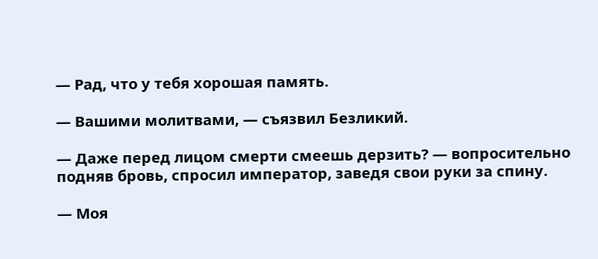— Рад, что у тебя хорошая память.

— Вашими молитвами, — съязвил Безликий.

— Даже перед лицом смерти смеешь дерзить? — вопросительно подняв бровь, спросил император, заведя свои руки за спину.

— Моя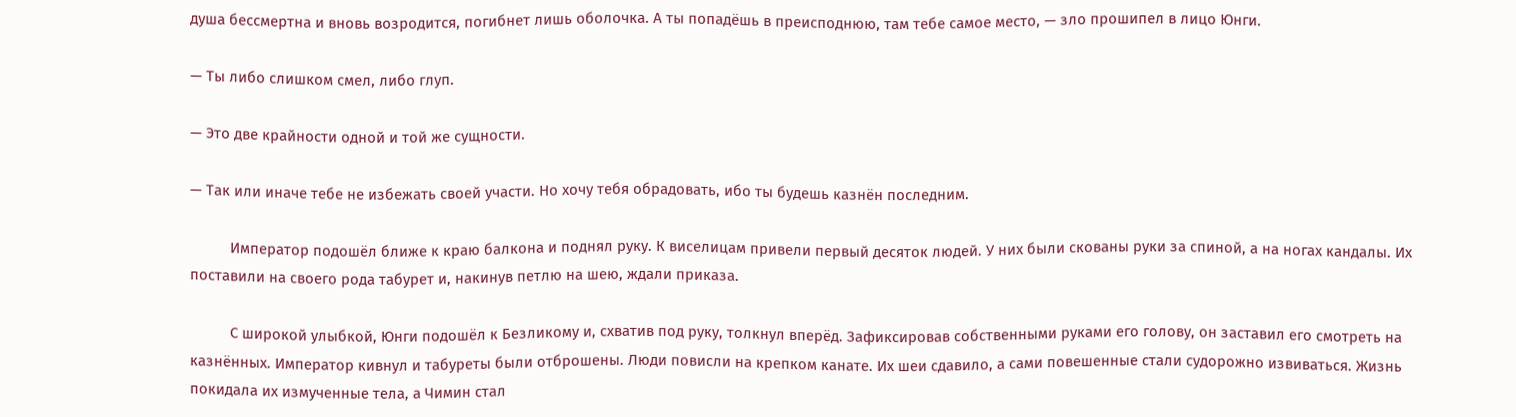душа бессмертна и вновь возродится, погибнет лишь оболочка. А ты попадёшь в преисподнюю, там тебе самое место, — зло прошипел в лицо Юнги.

— Ты либо слишком смел, либо глуп.

— Это две крайности одной и той же сущности.

— Так или иначе тебе не избежать своей участи. Но хочу тебя обрадовать, ибо ты будешь казнён последним.

          Император подошёл ближе к краю балкона и поднял руку. К виселицам привели первый десяток людей. У них были скованы руки за спиной, а на ногах кандалы. Их поставили на своего рода табурет и, накинув петлю на шею, ждали приказа.

          С широкой улыбкой, Юнги подошёл к Безликому и, схватив под руку, толкнул вперёд. Зафиксировав собственными руками его голову, он заставил его смотреть на казнённых. Император кивнул и табуреты были отброшены. Люди повисли на крепком канате. Их шеи сдавило, а сами повешенные стали судорожно извиваться. Жизнь покидала их измученные тела, а Чимин стал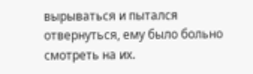вырываться и пытался отвернуться, ему было больно смотреть на их.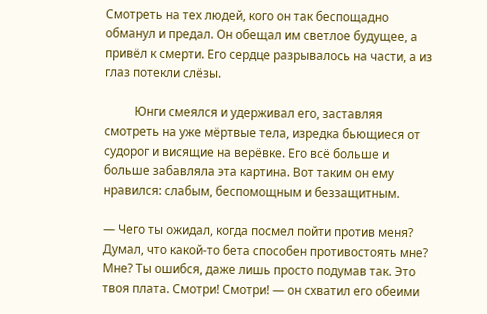Смотреть на тех людей, кого он так беспощадно обманул и предал. Он обещал им светлое будущее, а привёл к смерти. Его сердце разрывалось на части, а из глаз потекли слёзы.

          Юнги смеялся и удерживал его, заставляя смотреть на уже мёртвые тела, изредка бьющиеся от судорог и висящие на верёвке. Его всё больше и больше забавляла эта картина. Вот таким он ему нравился: слабым, беспомощным и беззащитным.

— Чего ты ожидал, когда посмел пойти против меня? Думал, что какой-то бета способен противостоять мне? Мне? Ты ошибся, даже лишь просто подумав так. Это твоя плата. Смотри! Смотри! — он схватил его обеими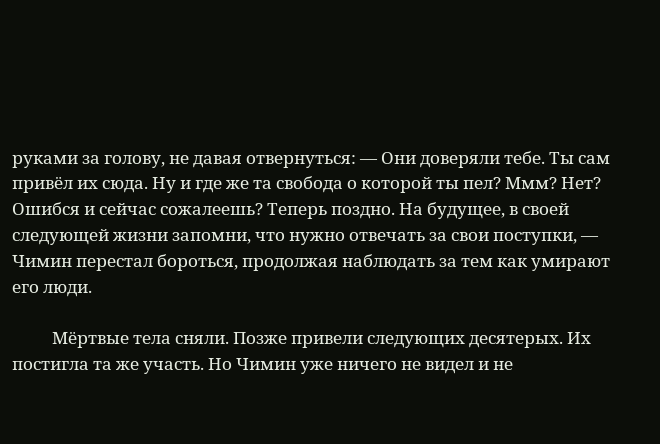руками за голову, не давая отвернуться: — Они доверяли тебе. Ты сам привёл их сюда. Ну и где же та свобода о которой ты пел? Ммм? Нет? Ошибся и сейчас сожалеешь? Теперь поздно. На будущее, в своей следующей жизни запомни, что нужно отвечать за свои поступки, — Чимин перестал бороться, продолжая наблюдать за тем как умирают его люди.

          Мёртвые тела сняли. Позже привели следующих десятерых. Их постигла та же участь. Но Чимин уже ничего не видел и не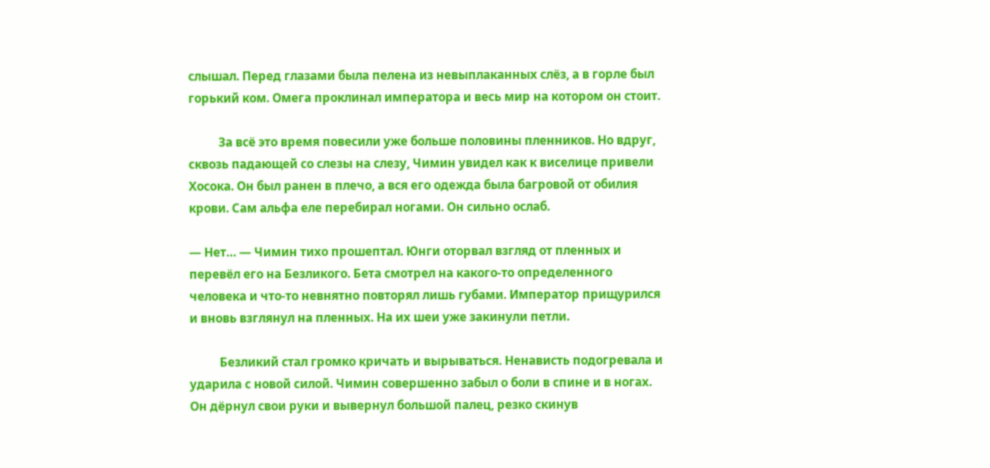слышал. Перед глазами была пелена из невыплаканных слёз, а в горле был горький ком. Омега проклинал императора и весь мир на котором он стоит.

          За всё это время повесили уже больше половины пленников. Но вдруг, сквозь падающей со слезы на слезу, Чимин увидел как к виселице привели Хосока. Он был ранен в плечо, а вся его одежда была багровой от обилия крови. Сам альфа еле перебирал ногами. Он сильно ослаб.

— Нет… — Чимин тихо прошептал. Юнги оторвал взгляд от пленных и перевёл его на Безликого. Бета смотрел на какого-то определенного человека и что-то невнятно повторял лишь губами. Император прищурился и вновь взглянул на пленных. На их шеи уже закинули петли.

          Безликий стал громко кричать и вырываться. Ненависть подогревала и ударила с новой силой. Чимин совершенно забыл о боли в спине и в ногах. Он дёрнул свои руки и вывернул большой палец, резко скинув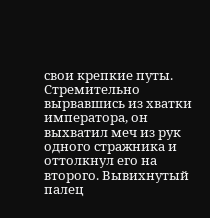свои крепкие путы. Стремительно вырвавшись из хватки императора, он выхватил меч из рук одного стражника и оттолкнул его на второго. Вывихнутый палец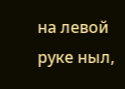на левой руке ныл,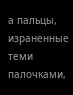а пальцы, израненные теми палочками,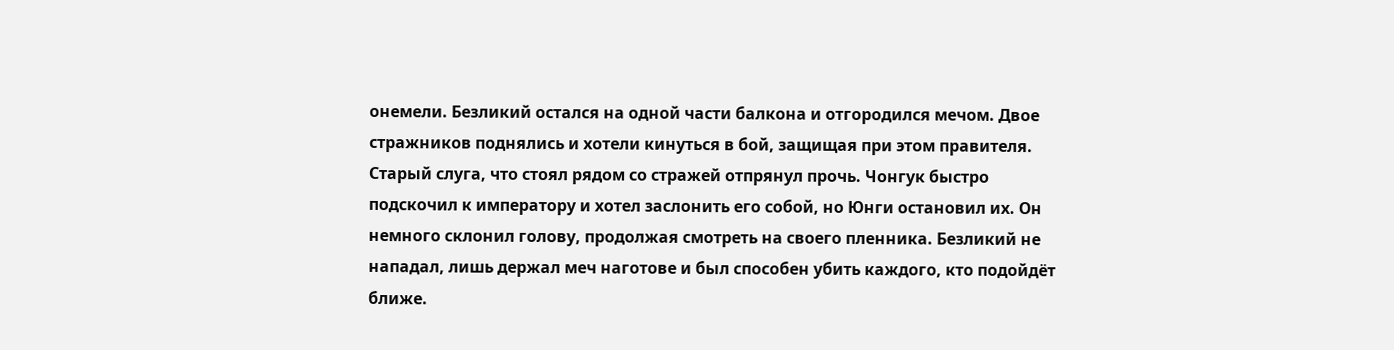онемели. Безликий остался на одной части балкона и отгородился мечом. Двое стражников поднялись и хотели кинуться в бой, защищая при этом правителя. Старый слуга, что стоял рядом со стражей отпрянул прочь. Чонгук быстро подскочил к императору и хотел заслонить его собой, но Юнги остановил их. Он немного склонил голову, продолжая смотреть на своего пленника. Безликий не нападал, лишь держал меч наготове и был способен убить каждого, кто подойдёт ближе.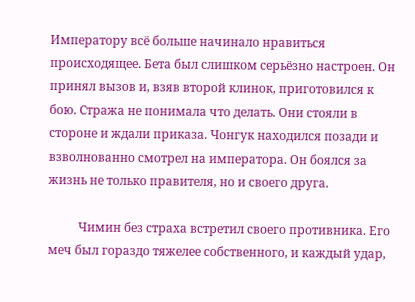Императору всё больше начинало нравиться происходящее. Бета был слишком серьёзно настроен. Он принял вызов и, взяв второй клинок, приготовился к бою. Стража не понимала что делать. Они стояли в стороне и ждали приказа. Чонгук находился позади и взволнованно смотрел на императора. Он боялся за жизнь не только правителя, но и своего друга.

          Чимин без страха встретил своего противника. Его меч был гораздо тяжелее собственного, и каждый удар,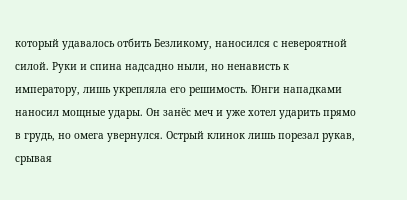который удавалось отбить Безликому, наносился с невероятной силой. Руки и спина надсадно ныли, но ненависть к императору, лишь укрепляла его решимость. Юнги нападками наносил мощные удары. Он занёс меч и уже хотел ударить прямо в грудь, но омега увернулся. Острый клинок лишь порезал рукав, срывая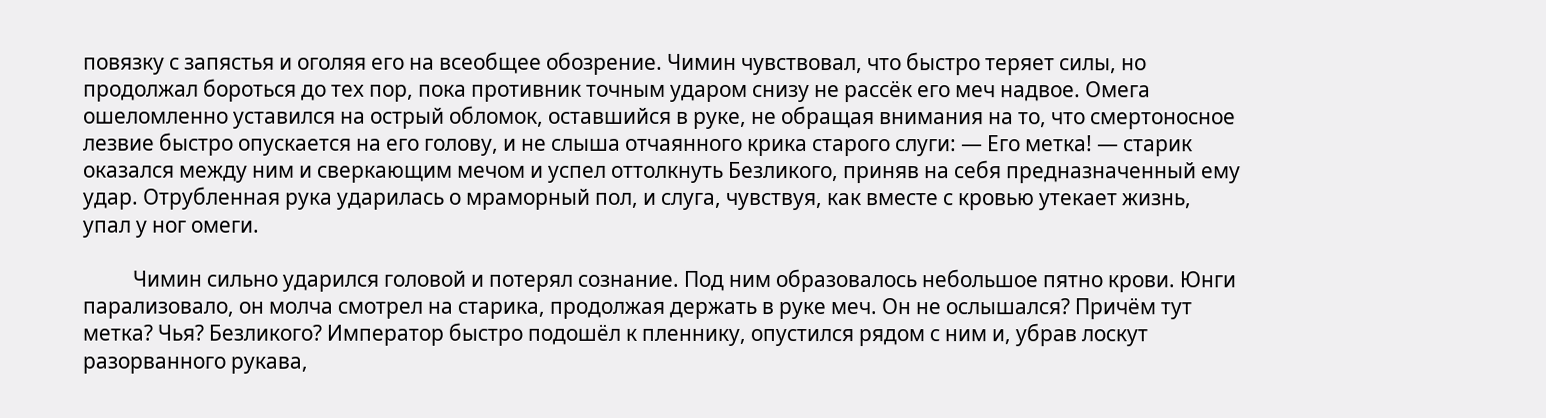повязку с запястья и оголяя его на всеобщее обозрение. Чимин чувствовал, что быстро теряет силы, но продолжал бороться до тех пор, пока противник точным ударом снизу не рассёк его меч надвое. Омега ошеломленно уставился на острый обломок, оставшийся в руке, не обращая внимания на то, что смертоносное лезвие быстро опускается на его голову, и не слыша отчаянного крика старого слуги: — Его метка! — старик оказался между ним и сверкающим мечом и успел оттолкнуть Безликого, приняв на себя предназначенный ему удар. Отрубленная рука ударилась о мраморный пол, и слуга, чувствуя, как вместе с кровью утекает жизнь, упал у ног омеги.

          Чимин сильно ударился головой и потерял сознание. Под ним образовалось небольшое пятно крови. Юнги парализовало, он молча смотрел на старика, продолжая держать в руке меч. Он не ослышался? Причём тут метка? Чья? Безликого? Император быстро подошёл к пленнику, опустился рядом с ним и, убрав лоскут разорванного рукава,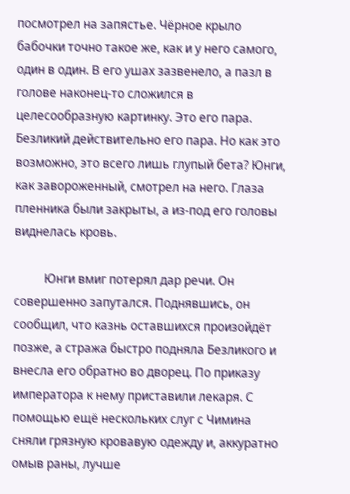посмотрел на запястье. Чёрное крыло бабочки точно такое же, как и у него самого, один в один. В его ушах зазвенело, а пазл в голове наконец-то сложился в целесообразную картинку. Это его пара. Безликий действительно его пара. Но как это возможно, это всего лишь глупый бета? Юнги, как завороженный, смотрел на него. Глаза пленника были закрыты, а из-под его головы виднелась кровь.

          Юнги вмиг потерял дар речи. Он совершенно запутался. Поднявшись, он сообщил, что казнь оставшихся произойдёт позже, а стража быстро подняла Безликого и внесла его обратно во дворец. По приказу императора к нему приставили лекаря. С помощью ещё нескольких слуг с Чимина сняли грязную кровавую одежду и, аккуратно омыв раны, лучше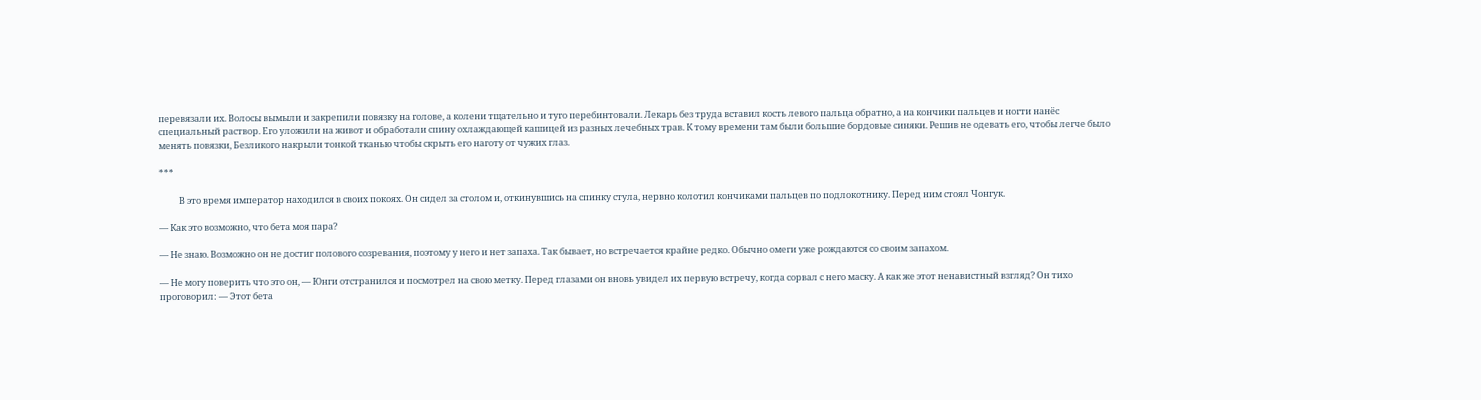перевязали их. Волосы вымыли и закрепили повязку на голове, а колени тщательно и туго перебинтовали. Лекарь без труда вставил кость левого пальца обратно, а на кончики пальцев и ногти нанёс специальный раствор. Его уложили на живот и обработали спину охлаждающей кашицей из разных лечебных трав. К тому времени там были большие бордовые синяки. Решив не одевать его, чтобы легче было менять повязки, Безликого накрыли тонкой тканью чтобы скрыть его наготу от чужих глаз.

***

          В это время император находился в своих покоях. Он сидел за столом и, откинувшись на спинку стула, нервно колотил кончиками пальцев по подлокотнику. Перед ним стоял Чонгук.

— Как это возможно, что бета моя пара?

— Не знаю. Возможно он не достиг полового созревания, поэтому у него и нет запаха. Так бывает, но встречается крайне редко. Обычно омеги уже рождаются со своим запахом.

— Не могу поверить что это он, — Юнги отстранился и посмотрел на свою метку. Перед глазами он вновь увидел их первую встречу, когда сорвал с него маску. А как же этот ненавистный взгляд? Он тихо проговорил: — Этот бета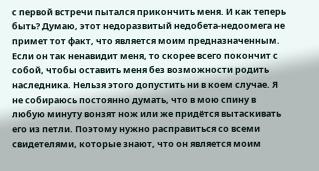с первой встречи пытался прикончить меня. И как теперь быть? Думаю, этот недоразвитый недобета-недоомега не примет тот факт, что является моим предназначенным. Если он так ненавидит меня, то скорее всего покончит с собой, чтобы оставить меня без возможности родить наследника. Нельзя этого допустить ни в коем случае. Я не собираюсь постоянно думать, что в мою спину в любую минуту вонзят нож или же придётся вытаскивать его из петли. Поэтому нужно расправиться со всеми свидетелями, которые знают, что он является моим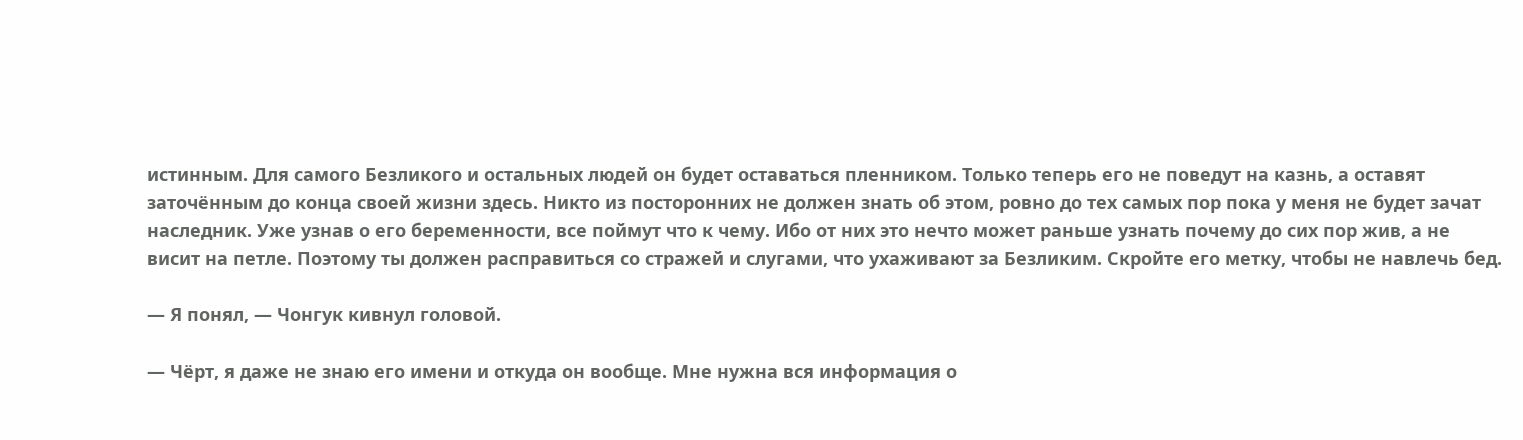истинным. Для самого Безликого и остальных людей он будет оставаться пленником. Только теперь его не поведут на казнь, а оставят заточённым до конца своей жизни здесь. Никто из посторонних не должен знать об этом, ровно до тех самых пор пока у меня не будет зачат наследник. Уже узнав о его беременности, все поймут что к чему. Ибо от них это нечто может раньше узнать почему до сих пор жив, а не висит на петле. Поэтому ты должен расправиться со стражей и слугами, что ухаживают за Безликим. Скройте его метку, чтобы не навлечь бед.

— Я понял, — Чонгук кивнул головой.

— Чёрт, я даже не знаю его имени и откуда он вообще. Мне нужна вся информация о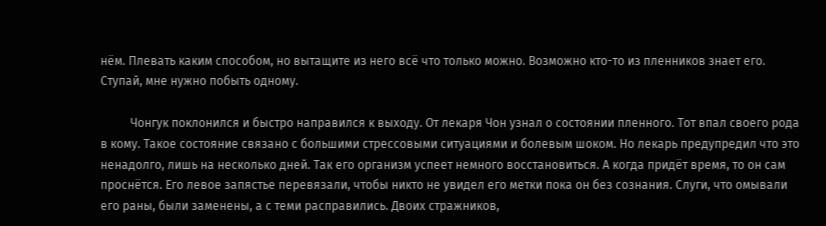нём. Плевать каким способом, но вытащите из него всё что только можно. Возможно кто-то из пленников знает его. Ступай, мне нужно побыть одному.

          Чонгук поклонился и быстро направился к выходу. От лекаря Чон узнал о состоянии пленного. Тот впал своего рода в кому. Такое состояние связано с большими стрессовыми ситуациями и болевым шоком. Но лекарь предупредил что это ненадолго, лишь на несколько дней. Так его организм успеет немного восстановиться. А когда придёт время, то он сам проснётся. Его левое запястье перевязали, чтобы никто не увидел его метки пока он без сознания. Слуги, что омывали его раны, были заменены, а с теми расправились. Двоих стражников,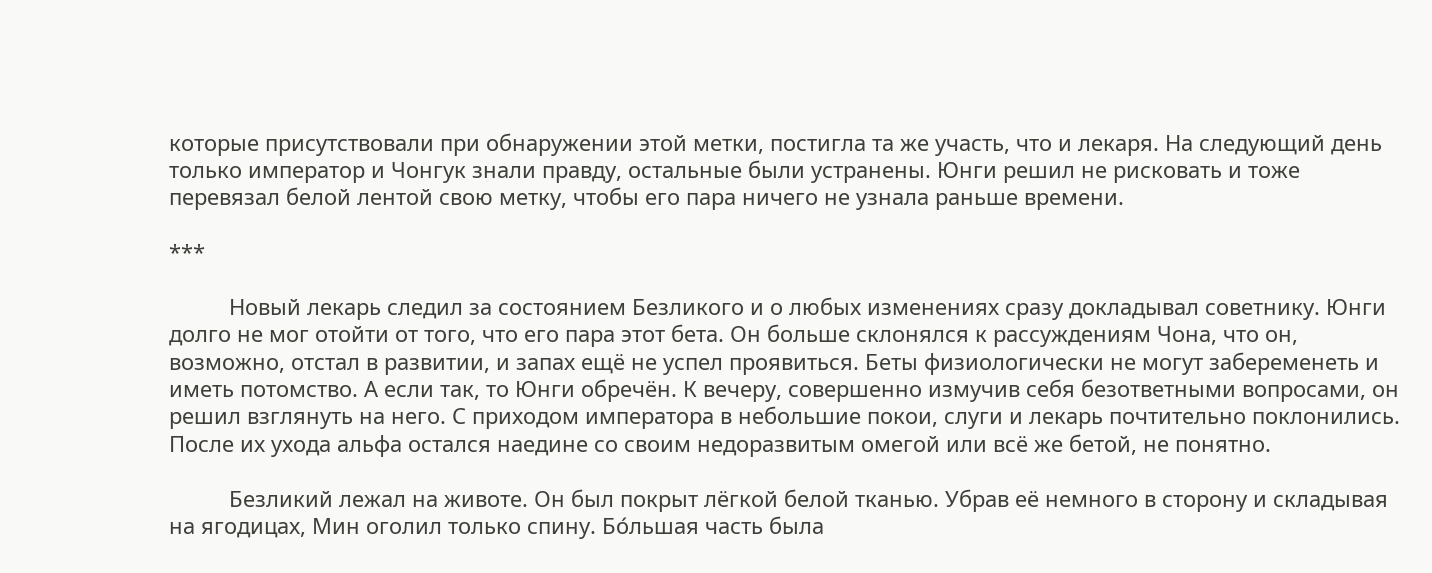которые присутствовали при обнаружении этой метки, постигла та же участь, что и лекаря. На следующий день только император и Чонгук знали правду, остальные были устранены. Юнги решил не рисковать и тоже перевязал белой лентой свою метку, чтобы его пара ничего не узнала раньше времени.

***

          Новый лекарь следил за состоянием Безликого и о любых изменениях сразу докладывал советнику. Юнги долго не мог отойти от того, что его пара этот бета. Он больше склонялся к рассуждениям Чона, что он, возможно, отстал в развитии, и запах ещё не успел проявиться. Беты физиологически не могут забеременеть и иметь потомство. А если так, то Юнги обречён. К вечеру, совершенно измучив себя безответными вопросами, он решил взглянуть на него. С приходом императора в небольшие покои, слуги и лекарь почтительно поклонились. После их ухода альфа остался наедине со своим недоразвитым омегой или всё же бетой, не понятно.

          Безликий лежал на животе. Он был покрыт лёгкой белой тканью. Убрав её немного в сторону и складывая на ягодицах, Мин оголил только спину. Бо́льшая часть была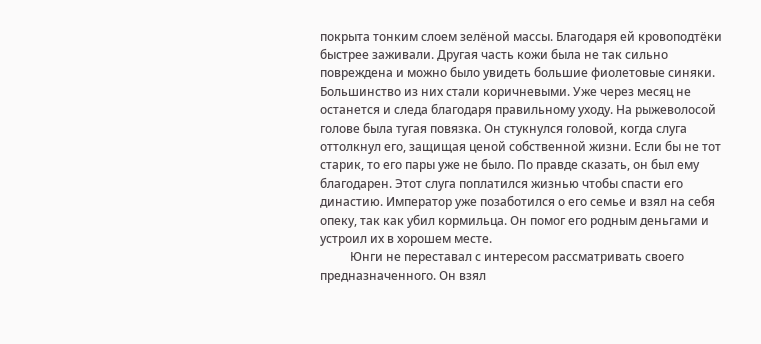покрыта тонким слоем зелёной массы. Благодаря ей кровоподтёки быстрее заживали. Другая часть кожи была не так сильно повреждена и можно было увидеть большие фиолетовые синяки. Большинство из них стали коричневыми. Уже через месяц не останется и следа благодаря правильному уходу. На рыжеволосой голове была тугая повязка. Он стукнулся головой, когда слуга оттолкнул его, защищая ценой собственной жизни. Если бы не тот старик, то его пары уже не было. По правде сказать, он был ему благодарен. Этот слуга поплатился жизнью чтобы спасти его династию. Император уже позаботился о его семье и взял на себя опеку, так как убил кормильца. Он помог его родным деньгами и устроил их в хорошем месте.
          Юнги не переставал с интересом рассматривать своего предназначенного. Он взял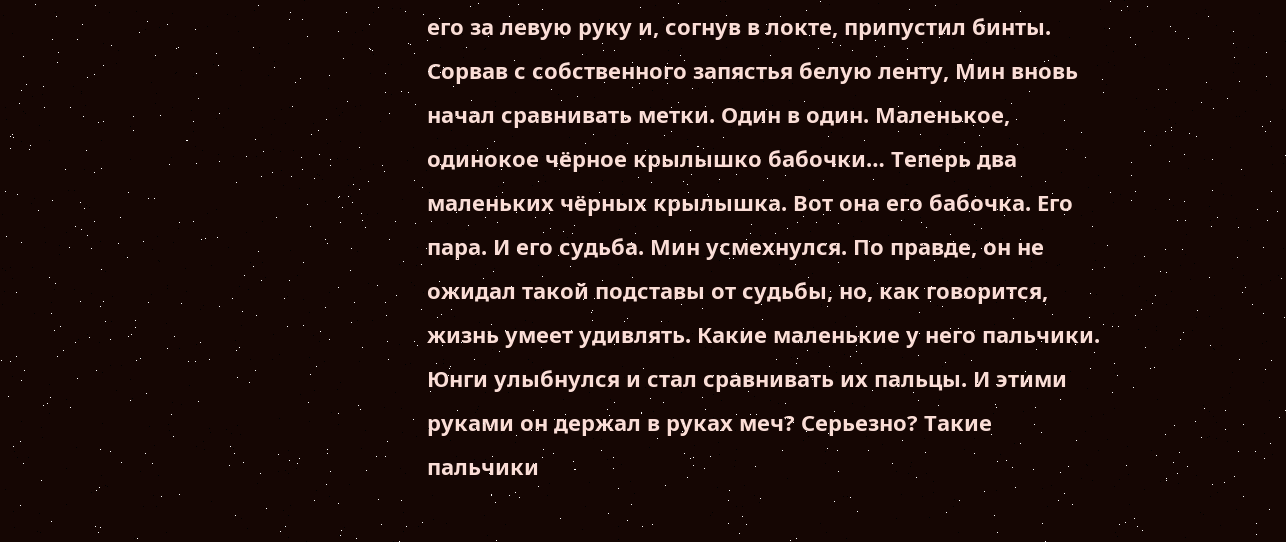его за левую руку и, согнув в локте, припустил бинты. Сорвав с собственного запястья белую ленту, Мин вновь начал сравнивать метки. Один в один. Маленькое, одинокое чёрное крылышко бабочки… Теперь два маленьких чёрных крылышка. Вот она его бабочка. Его пара. И его судьба. Мин усмехнулся. По правде, он не ожидал такой подставы от судьбы, но, как говорится, жизнь умеет удивлять. Какие маленькие у него пальчики. Юнги улыбнулся и стал сравнивать их пальцы. И этими руками он держал в руках меч? Серьезно? Такие пальчики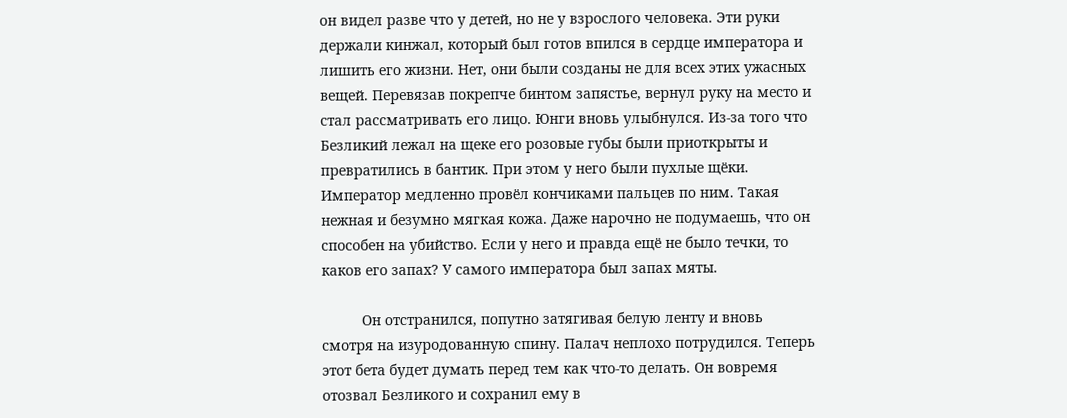он видел разве что у детей, но не у взрослого человека. Эти руки держали кинжал, который был готов впился в сердце императора и лишить его жизни. Нет, они были созданы не для всех этих ужасных вещей. Перевязав покрепче бинтом запястье, вернул руку на место и стал рассматривать его лицо. Юнги вновь улыбнулся. Из-за того что Безликий лежал на щеке его розовые губы были приоткрыты и превратились в бантик. При этом у него были пухлые щёки. Император медленно провёл кончиками пальцев по ним. Такая нежная и безумно мягкая кожа. Даже нарочно не подумаешь, что он способен на убийство. Если у него и правда ещё не было течки, то каков его запах? У самого императора был запах мяты.

          Он отстранился, попутно затягивая белую ленту и вновь смотря на изуродованную спину. Палач неплохо потрудился. Теперь этот бета будет думать перед тем как что-то делать. Он вовремя отозвал Безликого и сохранил ему в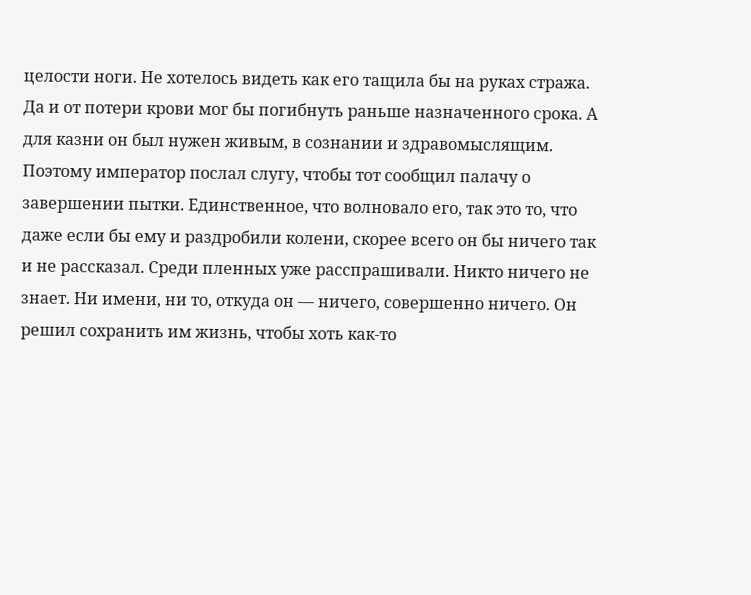целости ноги. Не хотелось видеть как его тащила бы на руках стража. Да и от потери крови мог бы погибнуть раньше назначенного срока. А для казни он был нужен живым, в сознании и здравомыслящим. Поэтому император послал слугу, чтобы тот сообщил палачу о завершении пытки. Единственное, что волновало его, так это то, что даже если бы ему и раздробили колени, скорее всего он бы ничего так и не рассказал. Среди пленных уже расспрашивали. Никто ничего не знает. Ни имени, ни то, откуда он — ничего, совершенно ничего. Он решил сохранить им жизнь, чтобы хоть как-то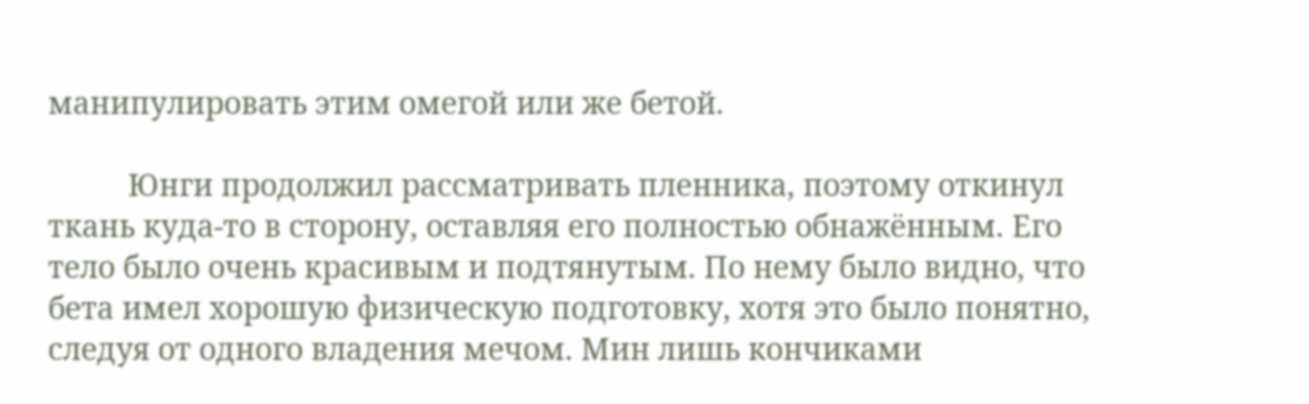манипулировать этим омегой или же бетой.

          Юнги продолжил рассматривать пленника, поэтому откинул ткань куда-то в сторону, оставляя его полностью обнажённым. Его тело было очень красивым и подтянутым. По нему было видно, что бета имел хорошую физическую подготовку, хотя это было понятно, следуя от одного владения мечом. Мин лишь кончиками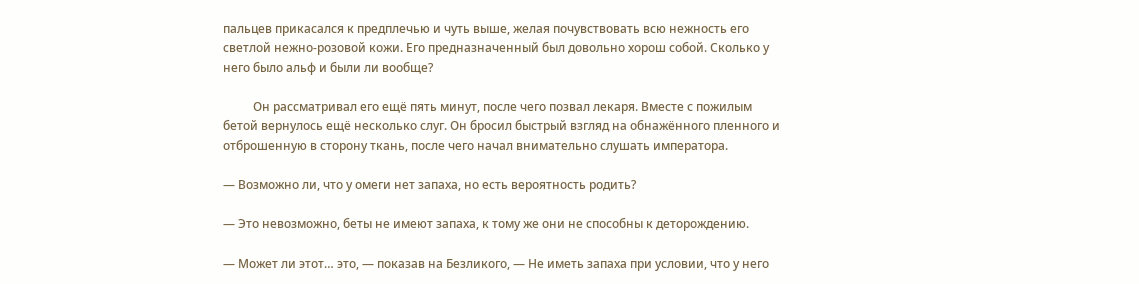пальцев прикасался к предплечью и чуть выше, желая почувствовать всю нежность его светлой нежно-розовой кожи. Его предназначенный был довольно хорош собой. Сколько у него было альф и были ли вообще?

          Он рассматривал его ещё пять минут, после чего позвал лекаря. Вместе с пожилым бетой вернулось ещё несколько слуг. Он бросил быстрый взгляд на обнажённого пленного и отброшенную в сторону ткань, после чего начал внимательно слушать императора.

— Возможно ли, что у омеги нет запаха, но есть вероятность родить?

— Это невозможно, беты не имеют запаха, к тому же они не способны к деторождению.

— Может ли этот… это, — показав на Безликого, — Не иметь запаха при условии, что у него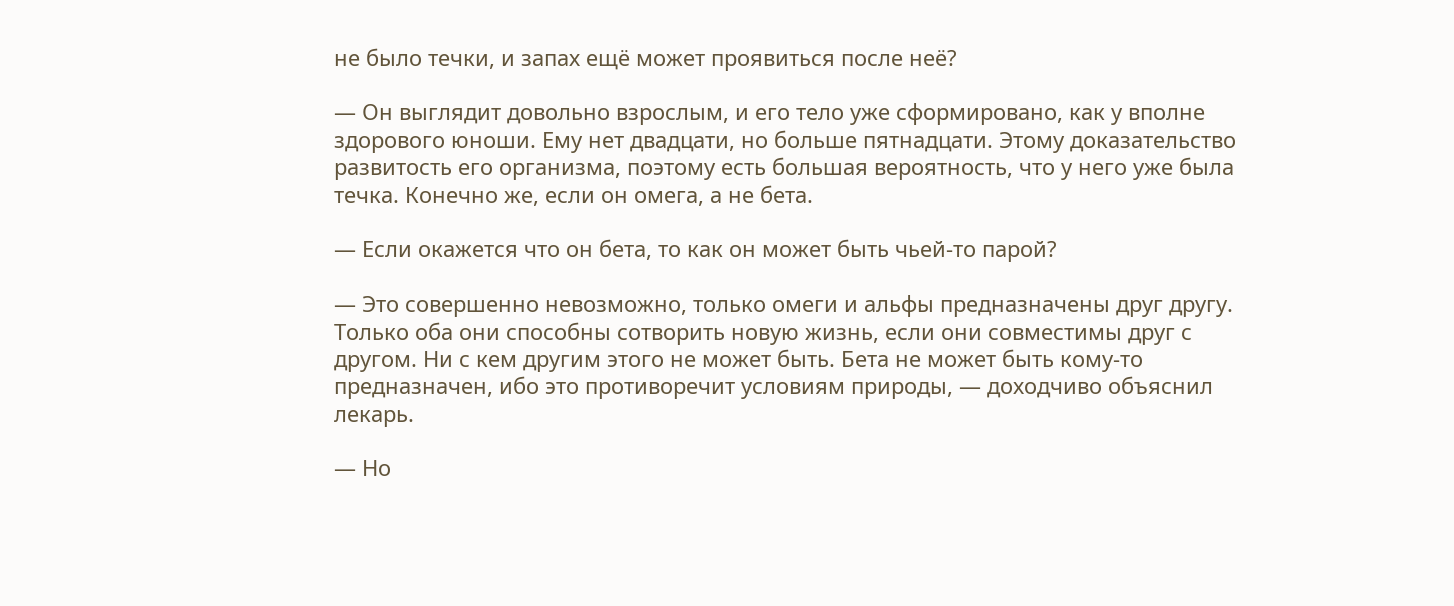не было течки, и запах ещё может проявиться после неё?

— Он выглядит довольно взрослым, и его тело уже сформировано, как у вполне здорового юноши. Ему нет двадцати, но больше пятнадцати. Этому доказательство развитость его организма, поэтому есть большая вероятность, что у него уже была течка. Конечно же, если он омега, а не бета.

— Если окажется что он бета, то как он может быть чьей-то парой?

— Это совершенно невозможно, только омеги и альфы предназначены друг другу. Только оба они способны сотворить новую жизнь, если они совместимы друг с другом. Ни с кем другим этого не может быть. Бета не может быть кому-то предназначен, ибо это противоречит условиям природы, — доходчиво объяснил лекарь.

— Но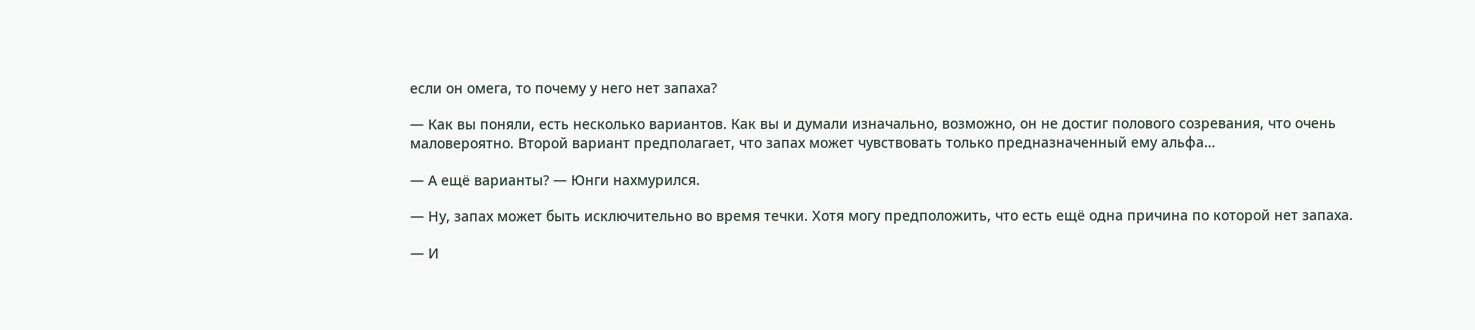если он омега, то почему у него нет запаха?

— Как вы поняли, есть несколько вариантов. Как вы и думали изначально, возможно, он не достиг полового созревания, что очень маловероятно. Второй вариант предполагает, что запах может чувствовать только предназначенный ему альфа…

— А ещё варианты? — Юнги нахмурился.

— Ну, запах может быть исключительно во время течки. Хотя могу предположить, что есть ещё одна причина по которой нет запаха.

— И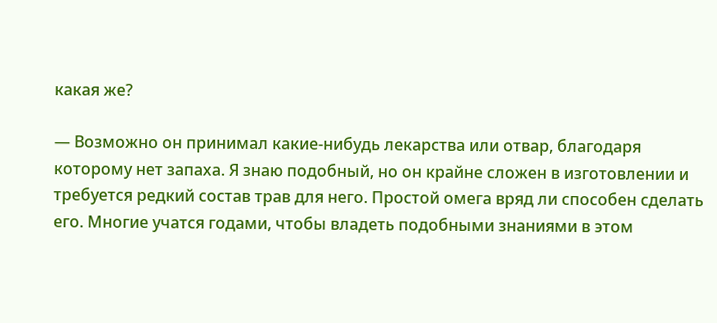какая же?

— Возможно он принимал какие-нибудь лекарства или отвар, благодаря которому нет запаха. Я знаю подобный, но он крайне сложен в изготовлении и требуется редкий состав трав для него. Простой омега вряд ли способен сделать его. Многие учатся годами, чтобы владеть подобными знаниями в этом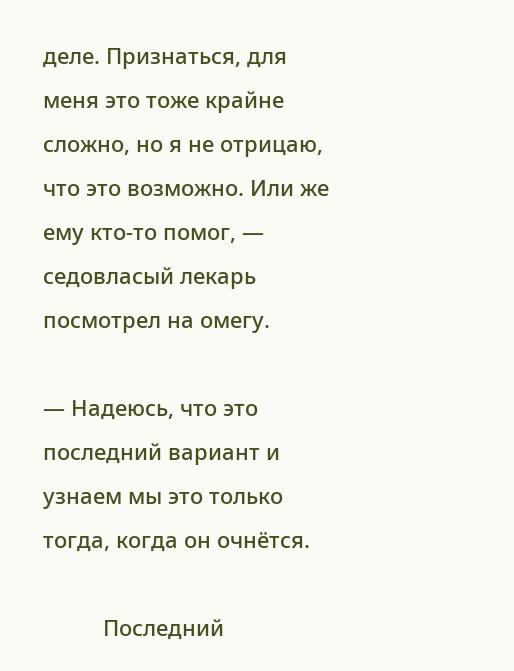деле. Признаться, для меня это тоже крайне сложно, но я не отрицаю, что это возможно. Или же ему кто-то помог, — седовласый лекарь посмотрел на омегу.

— Надеюсь, что это последний вариант и узнаем мы это только тогда, когда он очнётся.

          Последний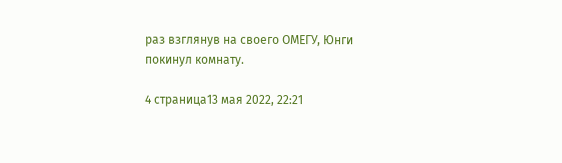раз взглянув на своего ОМЕГУ, Юнги покинул комнату.

4 страница13 мая 2022, 22:21